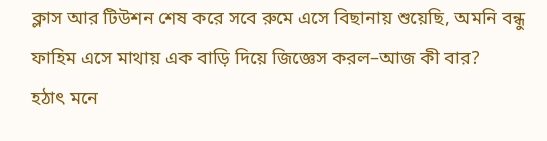ক্লাস আর টিউশন শেষ করে সবে রুমে এসে বিছানায় শুয়েছি, অমনি বন্ধু ফাহিম এসে মাথায় এক বাড়ি দিয়ে জিজ্ঞেস করল–আজ কী বার?
হঠাৎ মনে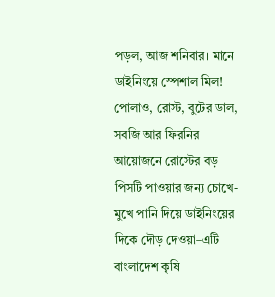পড়ল, আজ শনিবার। মানে ডাইনিংয়ে স্পেশাল মিল! পোলাও, রোস্ট, বুটের ডাল, সবজি আর ফিরনির আয়োজনে রোস্টের বড় পিসটি পাওয়ার জন্য চোখে-মুখে পানি দিয়ে ডাইনিংয়ের দিকে দৌড় দেওয়া–এটি বাংলাদেশ কৃষি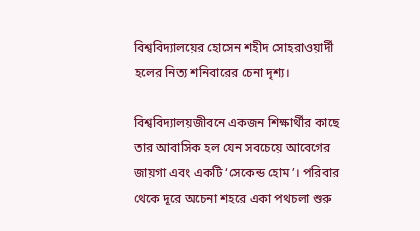বিশ্ববিদ্যালয়ের হোসেন শহীদ সোহরাওয়ার্দী হলের নিত্য শনিবারের চেনা দৃশ্য।

বিশ্ববিদ্যালয়জীবনে একজন শিক্ষার্থীর কাছে তার আবাসিক হল যেন সবচেয়ে আবেগের জায়গা এবং একটি ‘সেকেন্ড হোম’। পরিবার থেকে দূরে অচেনা শহরে একা পথচলা শুরু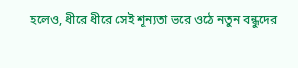হলেও, ধীরে ধীরে সেই শূন্যতা ভরে ওঠে নতুন বন্ধুদের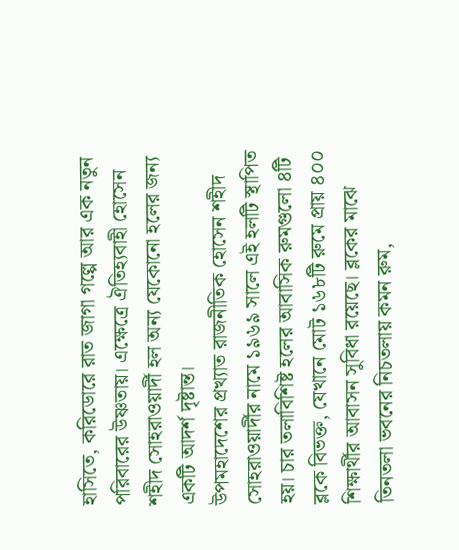হাসিতে, করিডোরে রাত জাগা গল্পে আর এক নতুন পরিবারের উষ্ণতায়। এক্ষেত্রে ঐতিহ্যবাহী হোসেন শহীদ সোহরাওয়ার্দী হল অন্য যেকোনো হলের জন্য একটি আদর্শ দৃষ্টান্ত।
উপমহাদেশের প্রখ্যাত রাজনীতিক হোসেন শহীদ সোহরাওয়ার্দীর নামে ১৯৬৯ সালে এই হলটি স্থাপিত হয়। চার তলাবিশিষ্ট হলের আবাসিক রুমগুলো ৪টি ব্লকে বিভক্ত, যেখানে মোট ১৬৮টি রুমে প্রায় ৪০০ শিক্ষার্থীর আবাসন সুবিধা রয়েছে। ব্লকের মাঝে তিনতলা ভবনের নিচতলায় কমন রুম,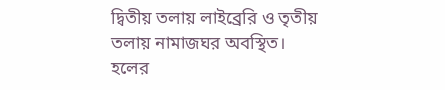দ্বিতীয় তলায় লাইব্রেরি ও তৃতীয় তলায় নামাজঘর অবস্থিত। হলের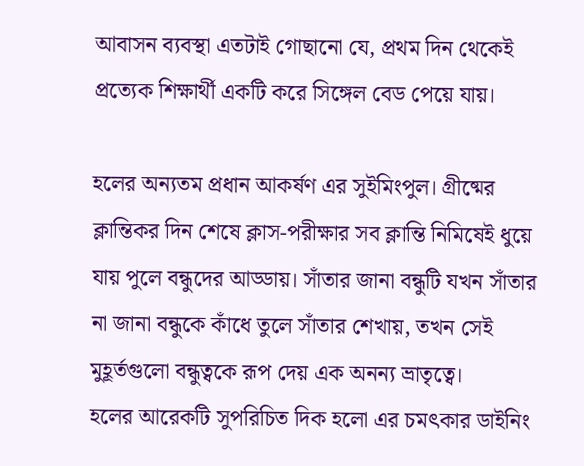আবাসন ব্যবস্থা এতটাই গোছানো যে, প্রথম দিন থেকেই প্রত্যেক শিক্ষার্থী একটি করে সিঙ্গেল বেড পেয়ে যায়।

হলের অন্যতম প্রধান আকর্ষণ এর সুইমিংপুল। গ্রীষ্মের ক্লান্তিকর দিন শেষে ক্লাস-পরীক্ষার সব ক্লান্তি নিমিষেই ধুয়ে যায় পুলে বন্ধুদের আড্ডায়। সাঁতার জানা বন্ধুটি যখন সাঁতার না জানা বন্ধুকে কাঁধে তুলে সাঁতার শেখায়, তখন সেই মুহূর্তগুলো বন্ধুত্বকে রূপ দেয় এক অনন্য ভ্রাতৃত্বে।
হলের আরেকটি সুপরিচিত দিক হলো এর চমৎকার ডাইনিং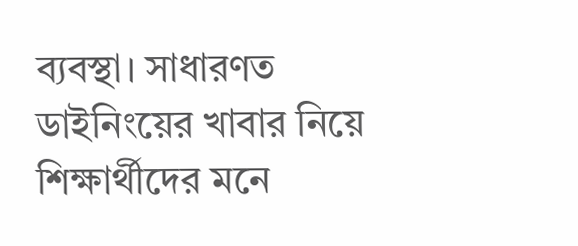ব্যবস্থা। সাধারণত ডাইনিংয়ের খাবার নিয়ে শিক্ষার্থীদের মনে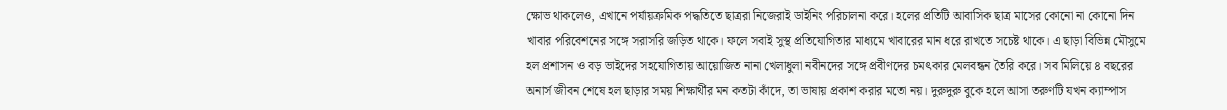ক্ষোভ থাকলেও, এখানে পর্যায়ক্রমিক পদ্ধতিতে ছাত্ররা নিজেরাই ডাইনিং পরিচালনা করে। হলের প্রতিটি আবাসিক ছাত্র মাসের কোনো না কোনো দিন খাবার পরিবেশনের সঙ্গে সরাসরি জড়িত থাকে। ফলে সবাই সুস্থ প্রতিযোগিতার মাধ্যমে খাবারের মান ধরে রাখতে সচেষ্ট থাকে। এ ছাড়া বিভিন্ন মৌসুমে হল প্রশাসন ও বড় ভাইদের সহযোগিতায় আয়োজিত নানা খেলাধুলা নবীনদের সঙ্গে প্রবীণদের চমৎকার মেলবন্ধন তৈরি করে। সব মিলিয়ে ৪ বছরের অনার্স জীবন শেষে হল ছাড়ার সময় শিক্ষার্থীর মন কতটা কাঁদে, তা ভাষায় প্রকাশ করার মতো নয়। দুরুদুরু বুকে হলে আসা তরুণটি যখন ক্যাম্পাস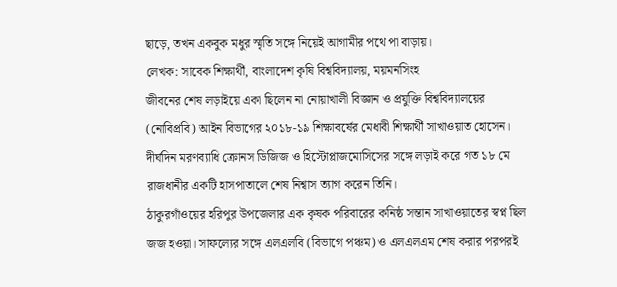ছাড়ে, তখন একবুক মধুর স্মৃতি সঙ্গে নিয়েই আগামীর পথে পা বাড়ায়।
লেখক: সাবেক শিক্ষার্থী, বাংলাদেশ কৃষি বিশ্ববিদ্যালয়, ময়মনসিংহ
জীবনের শেষ লড়াইয়ে একা ছিলেন না নোয়াখালী বিজ্ঞান ও প্রযুক্তি বিশ্ববিদ্যালয়ের (নোবিপ্রবি) আইন বিভাগের ২০১৮-১৯ শিক্ষাবর্ষের মেধাবী শিক্ষার্থী সাখাওয়াত হোসেন। দীর্ঘদিন মরণব্যাধি ক্রোনস ডিজিজ ও হিস্টোপ্লাজমোসিসের সঙ্গে লড়াই করে গত ১৮ মে রাজধানীর একটি হাসপাতালে শেষ নিশ্বাস ত্যাগ করেন তিনি।
ঠাকুরগাঁওয়ের হরিপুর উপজেলার এক কৃষক পরিবারের কনিষ্ঠ সন্তান সাখাওয়াতের স্বপ্ন ছিল জজ হওয়া। সাফল্যের সঙ্গে এলএলবি (বিভাগে পঞ্চম) ও এলএলএম শেষ করার পরপরই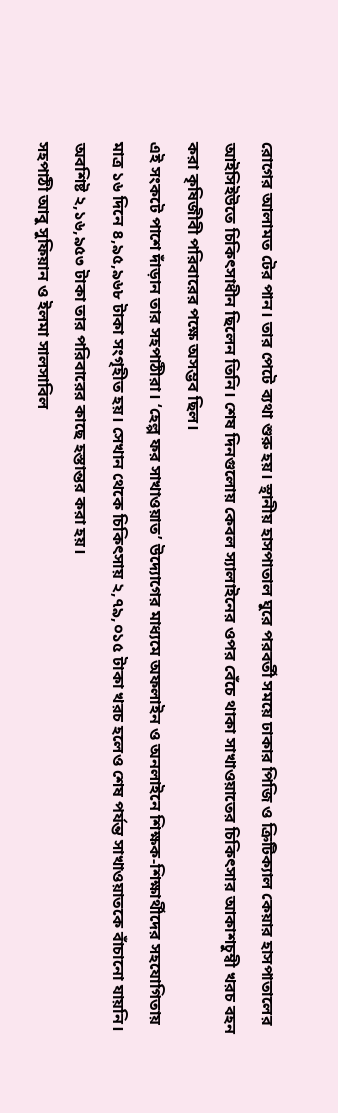রোগের আলামত টের পান। তার পেটে ব্যথা শুরু হয়। স্থানীয় হাসপাতাল ঘুরে পরবর্তী সময়ে ঢাকার পিজি ও ক্রিটিক্যাল কেয়ার হাসপাতালের আইসিইউতে চিকিৎসাধীন ছিলেন তিনি। শেষ দিনগুলোয় কেবল স্যালাইনের ওপর বেঁচে থাকা সাখাওয়াতের চিকিৎসার আকাশচুম্বী খরচ বহন করা কৃষিজীবী পরিবারের পক্ষে অসম্ভব ছিল।
এই সংকটে পাশে দাঁড়ান তার সহপাঠীরা। ‘হেল্প ফর সাখাওয়াত’ উদ্যোগের মাধ্যমে অফলাইন ও অনলাইনে শিক্ষক-শিক্ষার্থীদের সহযোগিতায় মাত্র ১৬ দিনে ৪,৯৫,৯৬৮ টাকা সংগৃহীত হয়। সেখান থেকে চিকিৎসায় ২,৭৯,০১৫ টাকা খরচ হলেও শেষ পর্যন্ত সাখাওয়াতকে বাঁচানো যায়নি। অবশিষ্ট ২,১৬,৯৫৩ টাকা তার পরিবারের কাছে হস্তান্তর করা হয়।
সহপাঠী আবু সুফিয়ান ও ইলমা সালসাবিল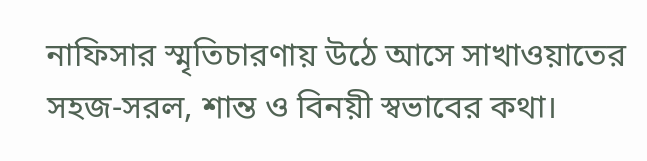নাফিসার স্মৃতিচারণায় উঠে আসে সাখাওয়াতের সহজ-সরল, শান্ত ও বিনয়ী স্বভাবের কথা।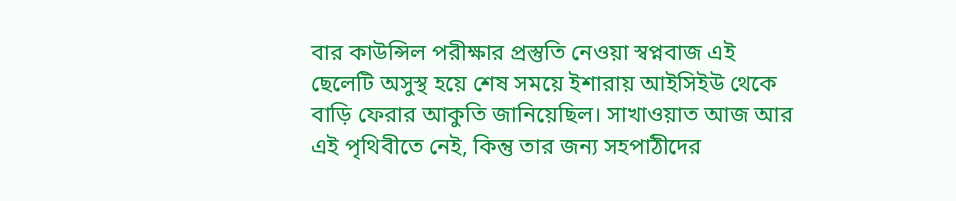বার কাউন্সিল পরীক্ষার প্রস্তুতি নেওয়া স্বপ্নবাজ এই ছেলেটি অসুস্থ হয়ে শেষ সময়ে ইশারায় আইসিইউ থেকে বাড়ি ফেরার আকুতি জানিয়েছিল। সাখাওয়াত আজ আর এই পৃথিবীতে নেই, কিন্তু তার জন্য সহপাঠীদের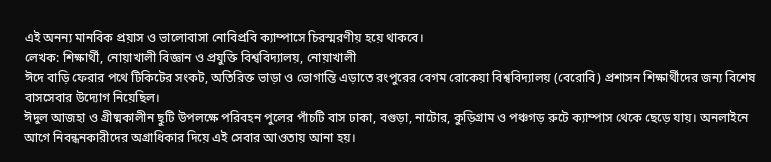এই অনন্য মানবিক প্রয়াস ও ভালোবাসা নোবিপ্রবি ক্যাম্পাসে চিরস্মরণীয় হয়ে থাকবে।
লেখক: শিক্ষার্থী, নোয়াখালী বিজ্ঞান ও প্রযুক্তি বিশ্ববিদ্যালয়, নোয়াখালী
ঈদে বাড়ি ফেরার পথে টিকিটের সংকট, অতিরিক্ত ভাড়া ও ভোগান্তি এড়াতে রংপুরের বেগম রোকেয়া বিশ্ববিদ্যালয় (বেরোবি) প্রশাসন শিক্ষার্থীদের জন্য বিশেষ বাসসেবার উদ্যোগ নিয়েছিল।
ঈদুল আজহা ও গ্রীষ্মকালীন ছুটি উপলক্ষে পরিবহন পুলের পাঁচটি বাস ঢাকা, বগুড়া, নাটোর, কুড়িগ্রাম ও পঞ্চগড় রুটে ক্যাম্পাস থেকে ছেড়ে যায়। অনলাইনে আগে নিবন্ধনকারীদের অগ্রাধিকার দিয়ে এই সেবার আওতায় আনা হয়।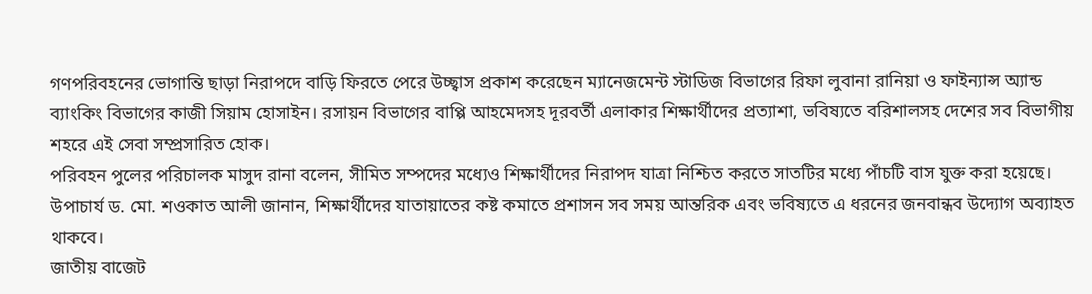গণপরিবহনের ভোগান্তি ছাড়া নিরাপদে বাড়ি ফিরতে পেরে উচ্ছ্বাস প্রকাশ করেছেন ম্যানেজমেন্ট স্টাডিজ বিভাগের রিফা লুবানা রানিয়া ও ফাইন্যান্স অ্যান্ড ব্যাংকিং বিভাগের কাজী সিয়াম হোসাইন। রসায়ন বিভাগের বাপ্পি আহমেদসহ দূরবর্তী এলাকার শিক্ষার্থীদের প্রত্যাশা, ভবিষ্যতে বরিশালসহ দেশের সব বিভাগীয় শহরে এই সেবা সম্প্রসারিত হোক।
পরিবহন পুলের পরিচালক মাসুদ রানা বলেন, সীমিত সম্পদের মধ্যেও শিক্ষার্থীদের নিরাপদ যাত্রা নিশ্চিত করতে সাতটির মধ্যে পাঁচটি বাস যুক্ত করা হয়েছে।
উপাচার্য ড. মো. শওকাত আলী জানান, শিক্ষার্থীদের যাতায়াতের কষ্ট কমাতে প্রশাসন সব সময় আন্তরিক এবং ভবিষ্যতে এ ধরনের জনবান্ধব উদ্যোগ অব্যাহত থাকবে।
জাতীয় বাজেট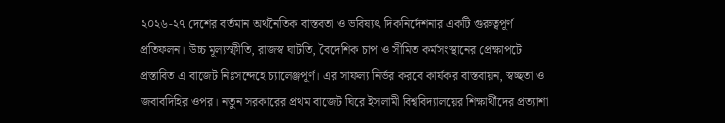২০২৬-২৭ দেশের বর্তমান অর্থনৈতিক বাস্তবতা ও ভবিষ্যৎ দিকনির্দেশনার একটি গুরুত্বপূর্ণ প্রতিফলন। উচ্চ মূল্যস্ফীতি, রাজস্ব ঘাটতি, বৈদেশিক চাপ ও সীমিত কর্মসংস্থানের প্রেক্ষাপটে প্রস্তাবিত এ বাজেট নিঃসন্দেহে চ্যালেঞ্জপূর্ণ। এর সাফল্য নির্ভর করবে কার্যকর বাস্তবায়ন, স্বচ্ছতা ও জবাবদিহির ওপর। নতুন সরকারের প্রথম বাজেট ঘিরে ইসলামী বিশ্ববিদ্যালয়ের শিক্ষার্থীদের প্রত্যাশা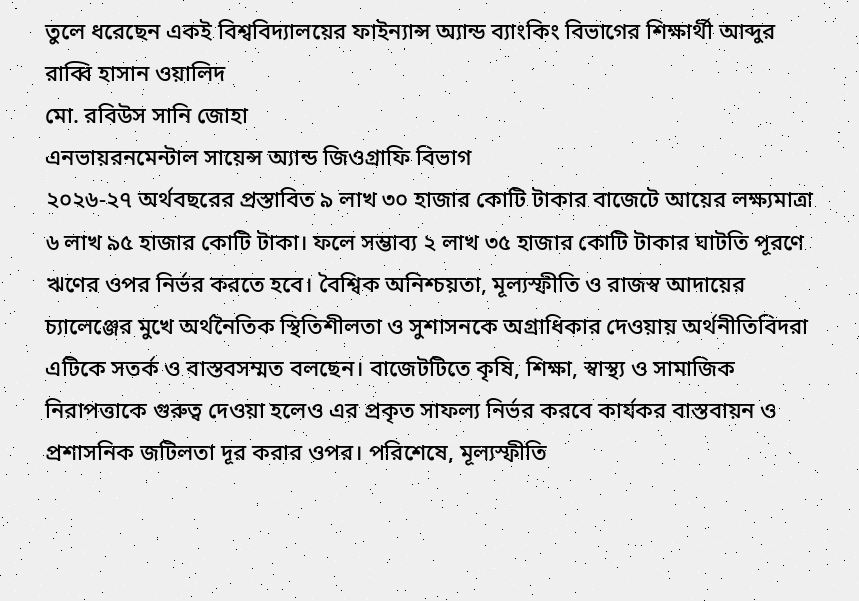তুলে ধরেছেন একই বিশ্ববিদ্যালয়ের ফাইন্যান্স অ্যান্ড ব্যাংকিং বিভাগের শিক্ষার্থী আব্দুর রাব্বি হাসান ওয়ালিদ
মো. রবিউস সানি জোহা
এনভায়রনমেন্টাল সায়েন্স অ্যান্ড জিওগ্রাফি বিভাগ
২০২৬-২৭ অর্থবছরের প্রস্তাবিত ৯ লাখ ৩০ হাজার কোটি টাকার বাজেটে আয়ের লক্ষ্যমাত্রা ৬ লাখ ৯৫ হাজার কোটি টাকা। ফলে সম্ভাব্য ২ লাখ ৩৫ হাজার কোটি টাকার ঘাটতি পূরণে ঋণের ওপর নির্ভর করতে হবে। বৈশ্বিক অনিশ্চয়তা, মূল্যস্ফীতি ও রাজস্ব আদায়ের চ্যালেঞ্জের মুখে অর্থনৈতিক স্থিতিশীলতা ও সুশাসনকে অগ্রাধিকার দেওয়ায় অর্থনীতিবিদরা এটিকে সতর্ক ও বাস্তবসম্মত বলছেন। বাজেটটিতে কৃষি, শিক্ষা, স্বাস্থ্য ও সামাজিক নিরাপত্তাকে গুরুত্ব দেওয়া হলেও এর প্রকৃত সাফল্য নির্ভর করবে কার্যকর বাস্তবায়ন ও প্রশাসনিক জটিলতা দূর করার ওপর। পরিশেষে, মূল্যস্ফীতি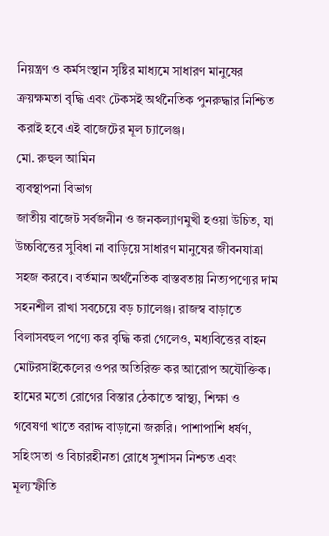নিয়ন্ত্রণ ও কর্মসংস্থান সৃষ্টির মাধ্যমে সাধারণ মানুষের ক্রয়ক্ষমতা বৃদ্ধি এবং টেকসই অর্থনৈতিক পুনরুদ্ধার নিশ্চিত করাই হবে এই বাজেটের মূল চ্যালেঞ্জ।
মো. রুহুল আমিন
ব্যবস্থাপনা বিভাগ
জাতীয় বাজেট সর্বজনীন ও জনকল্যাণমুখী হওয়া উচিত, যা উচ্চবিত্তের সুবিধা না বাড়িয়ে সাধারণ মানুষের জীবনযাত্রা সহজ করবে। বর্তমান অর্থনৈতিক বাস্তবতায় নিত্যপণ্যের দাম সহনশীল রাখা সবচেয়ে বড় চ্যালেঞ্জ। রাজস্ব বাড়াতে বিলাসবহুল পণ্যে কর বৃদ্ধি করা গেলেও, মধ্যবিত্তের বাহন মোটরসাইকেলের ওপর অতিরিক্ত কর আরোপ অযৌক্তিক। হামের মতো রোগের বিস্তার ঠেকাতে স্বাস্থ্য, শিক্ষা ও গবেষণা খাতে বরাদ্দ বাড়ানো জরুরি। পাশাপাশি ধর্ষণ, সহিংসতা ও বিচারহীনতা রোধে সুশাসন নিশ্চত এবং মূল্যস্ফীতি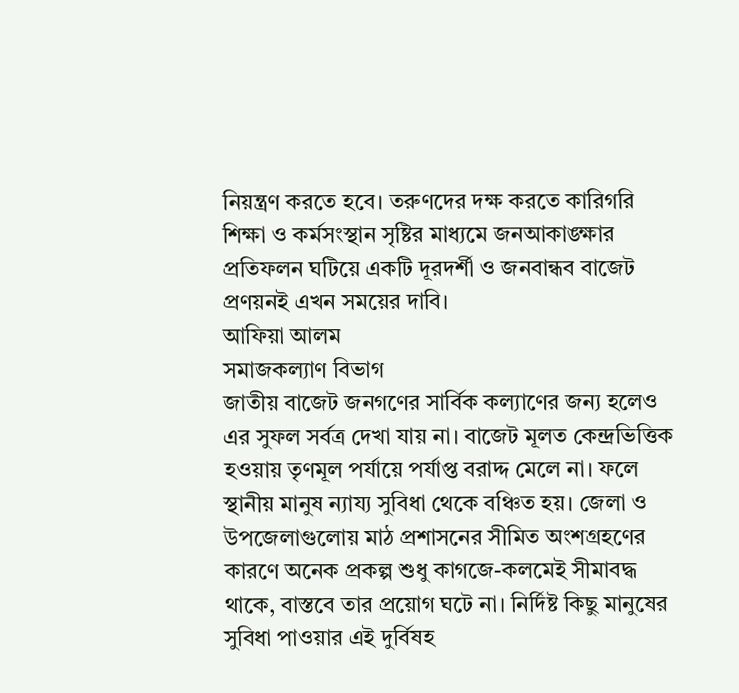নিয়ন্ত্রণ করতে হবে। তরুণদের দক্ষ করতে কারিগরি শিক্ষা ও কর্মসংস্থান সৃষ্টির মাধ্যমে জনআকাঙ্ক্ষার প্রতিফলন ঘটিয়ে একটি দূরদর্শী ও জনবান্ধব বাজেট প্রণয়নই এখন সময়ের দাবি।
আফিয়া আলম
সমাজকল্যাণ বিভাগ
জাতীয় বাজেট জনগণের সার্বিক কল্যাণের জন্য হলেও এর সুফল সর্বত্র দেখা যায় না। বাজেট মূলত কেন্দ্রভিত্তিক হওয়ায় তৃণমূল পর্যায়ে পর্যাপ্ত বরাদ্দ মেলে না। ফলে স্থানীয় মানুষ ন্যায্য সুবিধা থেকে বঞ্চিত হয়। জেলা ও উপজেলাগুলোয় মাঠ প্রশাসনের সীমিত অংশগ্রহণের কারণে অনেক প্রকল্প শুধু কাগজে-কলমেই সীমাবদ্ধ থাকে, বাস্তবে তার প্রয়োগ ঘটে না। নির্দিষ্ট কিছু মানুষের সুবিধা পাওয়ার এই দুর্বিষহ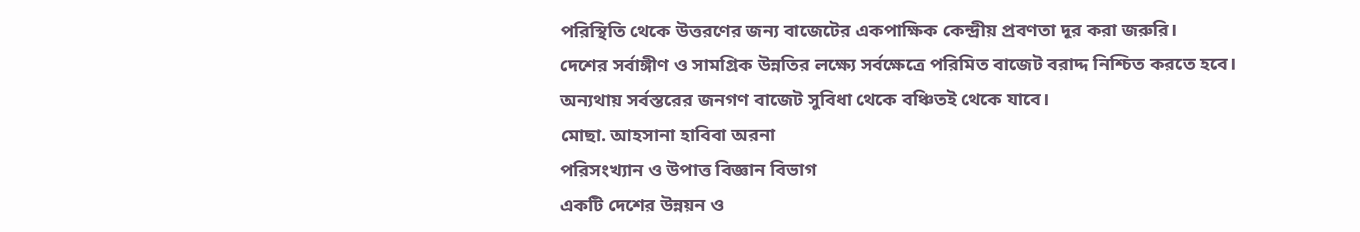পরিস্থিতি থেকে উত্তরণের জন্য বাজেটের একপাক্ষিক কেন্দ্রীয় প্রবণতা দূর করা জরুরি।
দেশের সর্বাঙ্গীণ ও সামগ্রিক উন্নতির লক্ষ্যে সর্বক্ষেত্রে পরিমিত বাজেট বরাদ্দ নিশ্চিত করতে হবে।
অন্যথায় সর্বস্তরের জনগণ বাজেট সুবিধা থেকে বঞ্চিতই থেকে যাবে।
মোছা. আহসানা হাবিবা অরনা
পরিসংখ্যান ও উপাত্ত বিজ্ঞান বিভাগ
একটি দেশের উন্নয়ন ও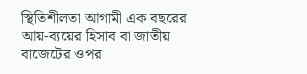স্থিতিশীলতা আগামী এক বছরের আয়-ব্যয়ের হিসাব বা জাতীয় বাজেটের ওপর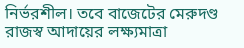নির্ভরশীল। তবে বাজেটের মেরুদণ্ড রাজস্ব আদায়ের লক্ষ্যমাত্রা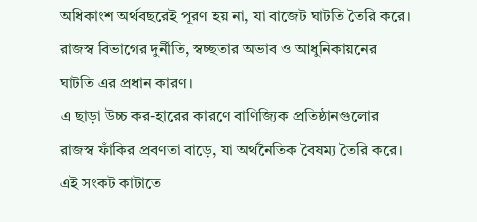অধিকাংশ অর্থবছরেই পূরণ হয় না, যা বাজেট ঘাটতি তৈরি করে। রাজস্ব বিভাগের দুর্নীতি, স্বচ্ছতার অভাব ও আধুনিকায়নের ঘাটতি এর প্রধান কারণ।
এ ছাড়া উচ্চ কর-হারের কারণে বাণিজ্যিক প্রতিষ্ঠানগুলোর রাজস্ব ফাঁকির প্রবণতা বাড়ে, যা অর্থনৈতিক বৈষম্য তৈরি করে। এই সংকট কাটাতে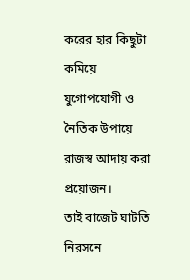করের হার কিছুটা কমিয়ে যুগোপযোগী ও নৈতিক উপায়ে রাজস্ব আদায় করা প্রয়োজন।
তাই বাজেট ঘাটতি নিরসনে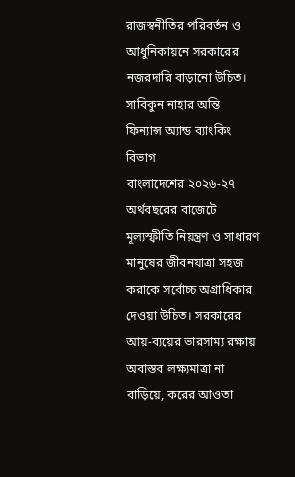রাজস্বনীতির পরিবর্তন ও আধুনিকায়নে সরকারের নজরদারি বাড়ানো উচিত।
সাবিকুন নাহার অন্তি
ফিন্যান্স অ্যান্ড ব্যাংকিং বিভাগ
বাংলাদেশের ২০২৬-২৭ অর্থবছরের বাজেটে মূল্যস্ফীতি নিয়ন্ত্রণ ও সাধারণ মানুষের জীবনযাত্রা সহজ করাকে সর্বোচ্চ অগ্রাধিকার দেওয়া উচিত। সরকারের আয়-ব্যয়ের ভারসাম্য রক্ষায় অবাস্তব লক্ষ্যমাত্রা না বাড়িয়ে, করের আওতা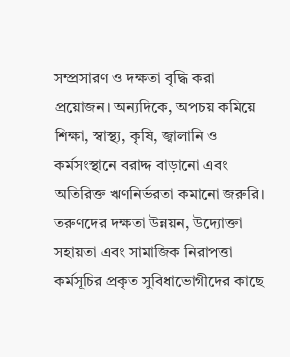সম্প্রসারণ ও দক্ষতা বৃদ্ধি করা প্রয়োজন। অন্যদিকে, অপচয় কমিয়ে শিক্ষা, স্বাস্থ্য, কৃষি, জ্বালানি ও কর্মসংস্থানে বরাদ্দ বাড়ানো এবং অতিরিক্ত ঋণনির্ভরতা কমানো জরুরি। তরুণদের দক্ষতা উন্নয়ন, উদ্যোক্তা সহায়তা এবং সামাজিক নিরাপত্তা কর্মসূচির প্রকৃত সুবিধাভোগীদের কাছে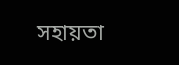সহায়তা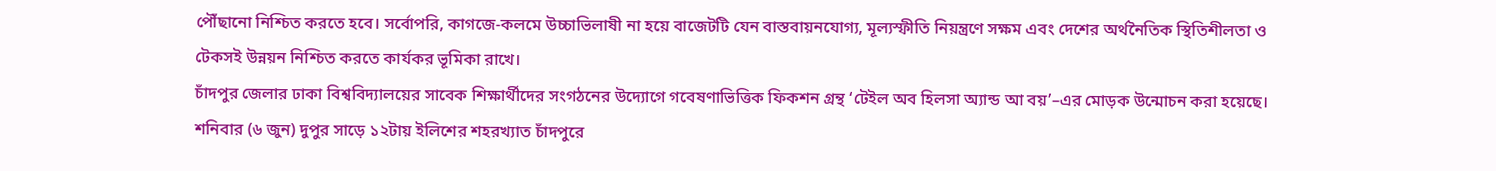পৌঁছানো নিশ্চিত করতে হবে। সর্বোপরি, কাগজে-কলমে উচ্চাভিলাষী না হয়ে বাজেটটি যেন বাস্তবায়নযোগ্য, মূল্যস্ফীতি নিয়ন্ত্রণে সক্ষম এবং দেশের অর্থনৈতিক স্থিতিশীলতা ও টেকসই উন্নয়ন নিশ্চিত করতে কার্যকর ভূমিকা রাখে।
চাঁদপুর জেলার ঢাকা বিশ্ববিদ্যালয়ের সাবেক শিক্ষার্থীদের সংগঠনের উদ্যোগে গবেষণাভিত্তিক ফিকশন গ্রন্থ ‘টেইল অব হিলসা অ্যান্ড আ বয়’–এর মোড়ক উন্মোচন করা হয়েছে।
শনিবার (৬ জুন) দুপুর সাড়ে ১২টায় ইলিশের শহরখ্যাত চাঁদপুরে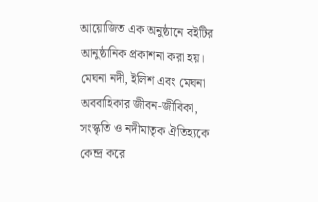আয়োজিত এক অনুষ্ঠানে বইটির আনুষ্ঠানিক প্রকাশনা করা হয়।
মেঘনা নদী, ইলিশ এবং মেঘনা অববাহিকার জীবন-জীবিকা, সংস্কৃতি ও নদীমাতৃক ঐতিহ্যকে কেন্দ্র করে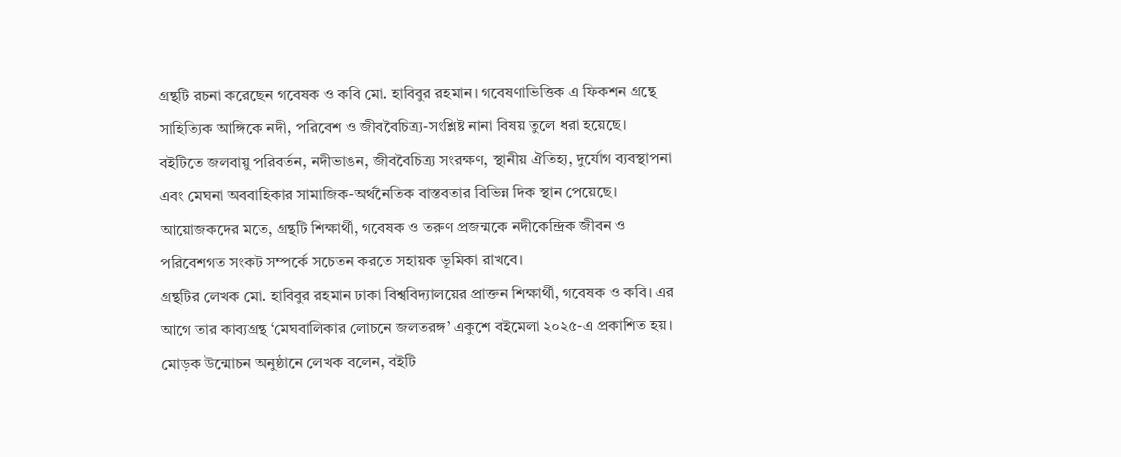গ্রন্থটি রচনা করেছেন গবেষক ও কবি মো. হাবিবুর রহমান। গবেষণাভিত্তিক এ ফিকশন গ্রন্থে সাহিত্যিক আঙ্গিকে নদী, পরিবেশ ও জীববৈচিত্র্য-সংশ্লিষ্ট নানা বিষয় তুলে ধরা হয়েছে।
বইটিতে জলবায়ু পরিবর্তন, নদীভাঙন, জীববৈচিত্র্য সংরক্ষণ, স্থানীয় ঐতিহ্য, দুর্যোগ ব্যবস্থাপনা এবং মেঘনা অববাহিকার সামাজিক-অর্থনৈতিক বাস্তবতার বিভিন্ন দিক স্থান পেয়েছে। আয়োজকদের মতে, গ্রন্থটি শিক্ষার্থী, গবেষক ও তরুণ প্রজন্মকে নদীকেন্দ্রিক জীবন ও পরিবেশগত সংকট সম্পর্কে সচেতন করতে সহায়ক ভূমিকা রাখবে।
গ্রন্থটির লেখক মো. হাবিবুর রহমান ঢাকা বিশ্ববিদ্যালয়ের প্রাক্তন শিক্ষার্থী, গবেষক ও কবি। এর আগে তার কাব্যগ্রন্থ ‘মেঘবালিকার লোচনে জলতরঙ্গ’ একুশে বইমেলা ২০২৫-এ প্রকাশিত হয়।
মোড়ক উন্মোচন অনুষ্ঠানে লেখক বলেন, বইটি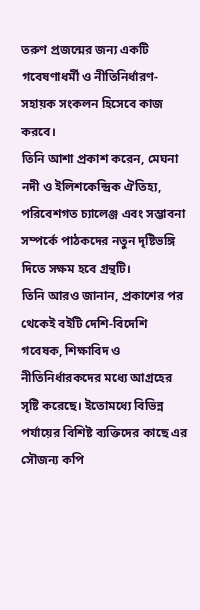তরুণ প্রজন্মের জন্য একটি গবেষণাধর্মী ও নীতিনির্ধারণ-সহায়ক সংকলন হিসেবে কাজ করবে।
তিনি আশা প্রকাশ করেন, মেঘনা নদী ও ইলিশকেন্দ্রিক ঐতিহ্য, পরিবেশগত চ্যালেঞ্জ এবং সম্ভাবনা সম্পর্কে পাঠকদের নতুন দৃষ্টিভঙ্গি দিতে সক্ষম হবে গ্রন্থটি।
তিনি আরও জানান, প্রকাশের পর থেকেই বইটি দেশি-বিদেশি গবেষক, শিক্ষাবিদ ও নীতিনির্ধারকদের মধ্যে আগ্রহের সৃষ্টি করেছে। ইতোমধ্যে বিভিন্ন পর্যায়ের বিশিষ্ট ব্যক্তিদের কাছে এর সৌজন্য কপি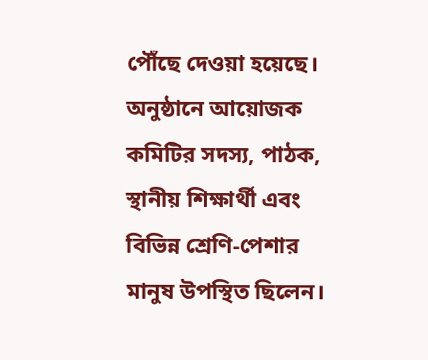পৌঁছে দেওয়া হয়েছে।
অনুষ্ঠানে আয়োজক কমিটির সদস্য, পাঠক, স্থানীয় শিক্ষার্থী এবং বিভিন্ন শ্রেণি-পেশার মানুষ উপস্থিত ছিলেন।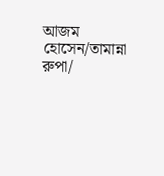আজম হোসেন/তামান্না রুপা/